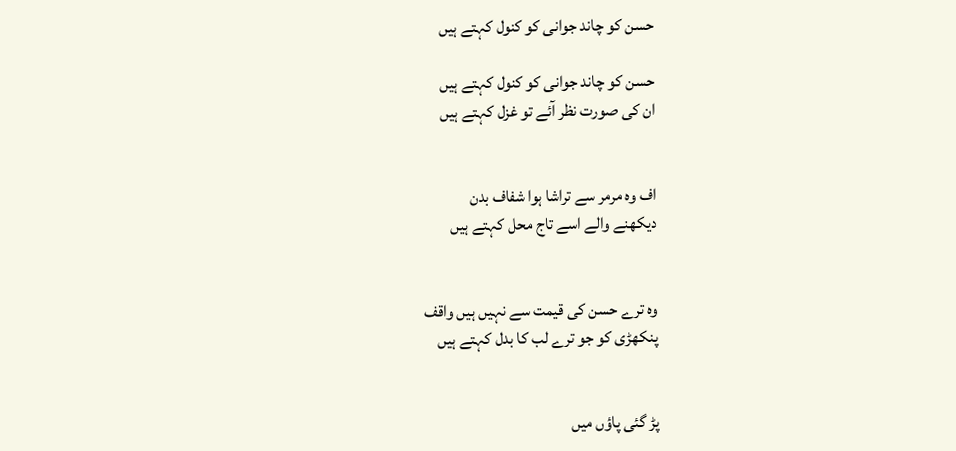حسن کو چاند جوانی کو کنول کہتے ہیں

حسن کو چاند جوانی کو کنول کہتے ہیں
ان کی صورت نظر آئے تو غزل کہتے ہیں


اف وہ مرمر سے تراشا ہوا شفاف بدن
دیکھنے والے اسے تاج محل کہتے ہیں


وہ ترے حسن کی قیمت سے نہیں ہیں واقف
پنکھڑی کو جو ترے لب کا بدل کہتے ہیں


پڑ گئی پاؤں میں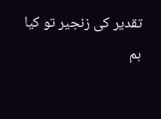تقدیر کی زنجیر تو کیا
ہم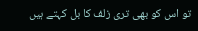تو اس کو بھی تری زلف کا بل کہتے ہیں